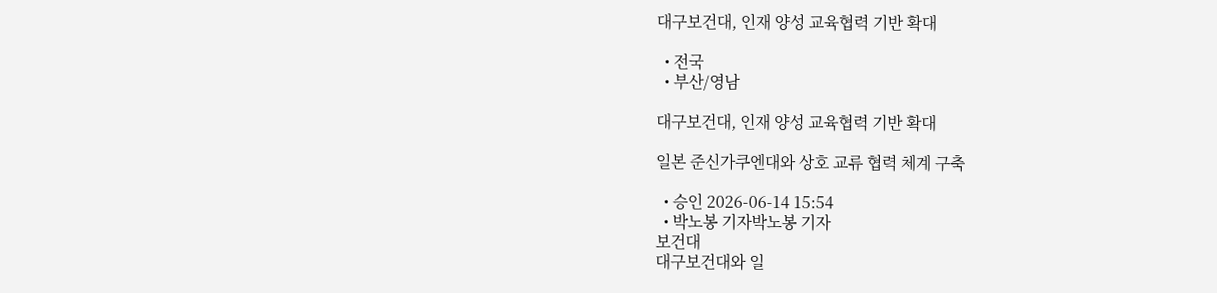대구보건대, 인재 양성 교육협력 기반 확대

  • 전국
  • 부산/영남

대구보건대, 인재 양성 교육협력 기반 확대

일본 준신가쿠엔대와 상호 교류 협력 체계 구축

  • 승인 2026-06-14 15:54
  • 박노봉 기자박노봉 기자
보건대
대구보건대와 일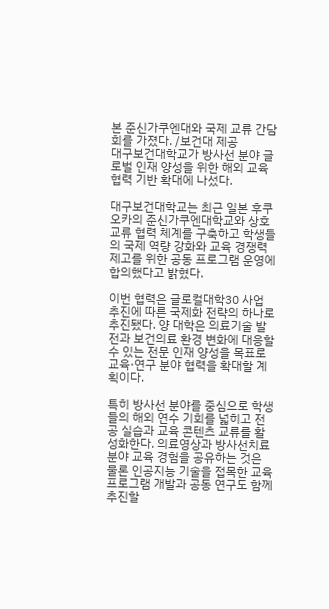본 준신가쿠엔대와 국제 교류 간담회를 가졌다. /보건대 제공
대구보건대학교가 방사선 분야 글로벌 인재 양성을 위한 해외 교육협력 기반 확대에 나섰다.

대구보건대학교는 최근 일본 후쿠오카의 준신가쿠엔대학교와 상호 교류 협력 체계를 구축하고 학생들의 국제 역량 강화와 교육 경쟁력 제고를 위한 공동 프로그램 운영에 합의했다고 밝혔다.

이번 협력은 글로컬대학30 사업 추진에 따른 국제화 전략의 하나로 추진됐다. 양 대학은 의료기술 발전과 보건의료 환경 변화에 대응할 수 있는 전문 인재 양성을 목표로 교육·연구 분야 협력을 확대할 계획이다.

특히 방사선 분야를 중심으로 학생들의 해외 연수 기회를 넓히고 전공 실습과 교육 콘텐츠 교류를 활성화한다. 의료영상과 방사선치료 분야 교육 경험을 공유하는 것은 물론 인공지능 기술을 접목한 교육 프로그램 개발과 공동 연구도 함께 추진할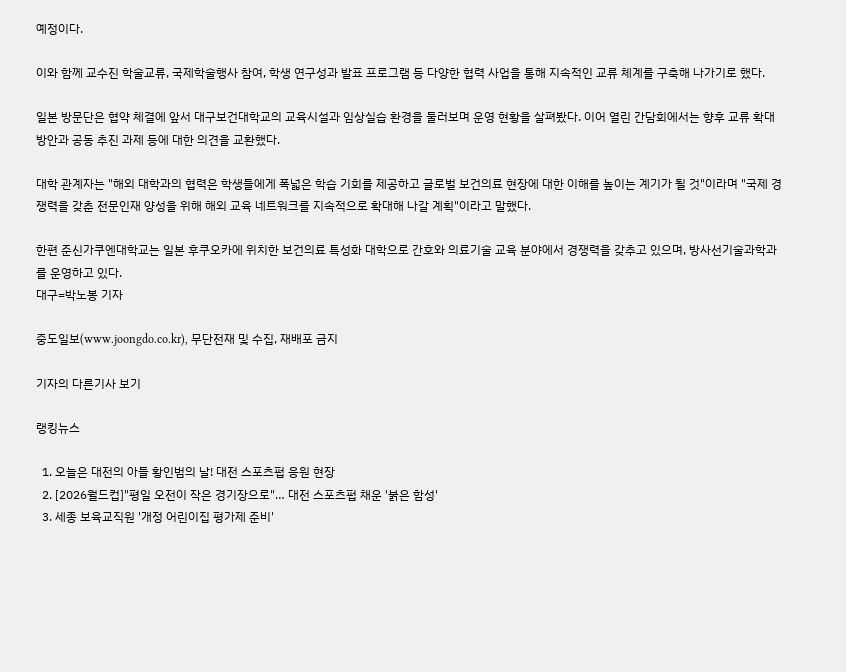예정이다.

이와 함께 교수진 학술교류, 국제학술행사 참여, 학생 연구성과 발표 프로그램 등 다양한 협력 사업을 통해 지속적인 교류 체계를 구축해 나가기로 했다.

일본 방문단은 협약 체결에 앞서 대구보건대학교의 교육시설과 임상실습 환경을 둘러보며 운영 현황을 살펴봤다. 이어 열린 간담회에서는 향후 교류 확대 방안과 공동 추진 과제 등에 대한 의견을 교환했다.

대학 관계자는 "해외 대학과의 협력은 학생들에게 폭넓은 학습 기회를 제공하고 글로벌 보건의료 현장에 대한 이해를 높이는 계기가 될 것"이라며 "국제 경쟁력을 갖춘 전문인재 양성을 위해 해외 교육 네트워크를 지속적으로 확대해 나갈 계획"이라고 말했다.

한편 준신가쿠엔대학교는 일본 후쿠오카에 위치한 보건의료 특성화 대학으로 간호와 의료기술 교육 분야에서 경쟁력을 갖추고 있으며, 방사선기술과학과를 운영하고 있다.
대구=박노봉 기자

중도일보(www.joongdo.co.kr), 무단전재 및 수집, 재배포 금지

기자의 다른기사 보기

랭킹뉴스

  1. 오늘은 대전의 아들 황인범의 날! 대전 스포츠펍 응원 현장
  2. [2026월드컵]"평일 오전이 작은 경기장으로"… 대전 스포츠펍 채운 '붉은 함성'
  3. 세종 보육교직원 '개정 어린이집 평가제 준비'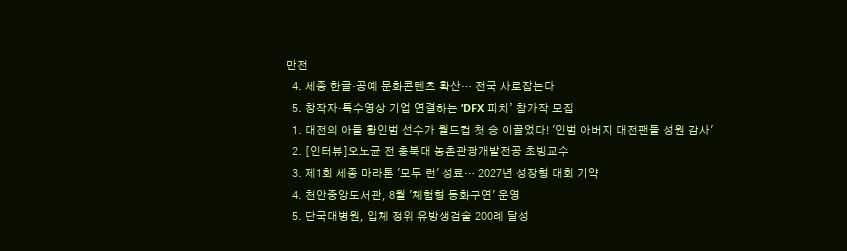만전
  4. 세종 한글·공예 문화콘텐츠 확산… 전국 사로잡는다
  5. 창작자·특수영상 기업 연결하는 ‘DFX 피치’ 참가작 모집
  1. 대전의 아들 황인범 선수가 월드컵 첫 승 이끌었다! '인범 아버지 대전팬들 성원 감사'
  2. [인터뷰]오노균 전 충북대 농촌관광개발전공 초빙교수
  3. 제1회 세종 마라톤 '모두 런' 성료… 2027년 성장형 대회 기약
  4. 천안중앙도서관, 8월 '체험형 동화구연' 운영
  5. 단국대병원, 입체 정위 유방생검술 200례 달성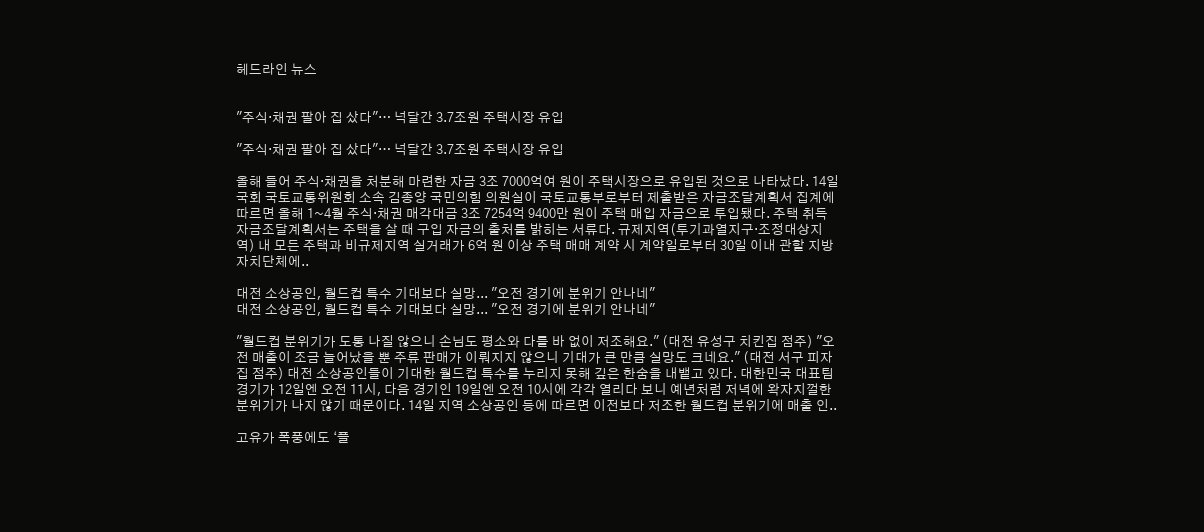헤드라인 뉴스


"주식·채권 팔아 집 샀다"… 넉달간 3.7조원 주택시장 유입

"주식·채권 팔아 집 샀다"… 넉달간 3.7조원 주택시장 유입

올해 들어 주식·채권을 처분해 마련한 자금 3조 7000억여 원이 주택시장으로 유입된 것으로 나타났다. 14일 국회 국토교통위원회 소속 김종양 국민의힘 의원실이 국토교통부로부터 제출받은 자금조달계획서 집계에 따르면 올해 1~4월 주식·채권 매각대금 3조 7254억 9400만 원이 주택 매입 자금으로 투입됐다. 주택 취득 자금조달계획서는 주택을 살 때 구입 자금의 출처를 밝히는 서류다. 규제지역(투기과열지구·조정대상지역) 내 모든 주택과 비규제지역 실거래가 6억 원 이상 주택 매매 계약 시 계약일로부터 30일 이내 관할 지방자치단체에..

대전 소상공인, 월드컵 특수 기대보다 실망... "오전 경기에 분위기 안나네"
대전 소상공인, 월드컵 특수 기대보다 실망... "오전 경기에 분위기 안나네"

"월드컵 분위기가 도통 나질 않으니 손님도 평소와 다를 바 없이 저조해요." (대전 유성구 치킨집 점주) "오전 매출이 조금 늘어났을 뿐 주류 판매가 이뤄지지 않으니 기대가 큰 만큼 실망도 크네요." (대전 서구 피자집 점주) 대전 소상공인들이 기대한 월드컵 특수를 누리지 못해 깊은 한숨을 내뱉고 있다. 대한민국 대표팀 경기가 12일엔 오전 11시, 다음 경기인 19일엔 오전 10시에 각각 열리다 보니 예년처럼 저녁에 왁자지껄한 분위기가 나지 않기 때문이다. 14일 지역 소상공인 등에 따르면 이전보다 저조한 월드컵 분위기에 매출 인..

고유가 폭풍에도 ‘플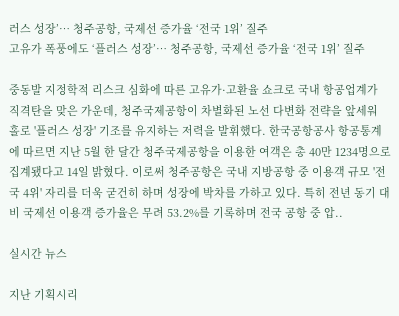러스 성장’… 청주공항, 국제선 증가율 ‘전국 1위’ 질주
고유가 폭풍에도 ‘플러스 성장’… 청주공항, 국제선 증가율 ‘전국 1위’ 질주

중동발 지정학적 리스크 심화에 따른 고유가·고환율 쇼크로 국내 항공업계가 직격탄을 맞은 가운데, 청주국제공항이 차별화된 노선 다변화 전략을 앞세워 홀로 '플러스 성장' 기조를 유지하는 저력을 발휘했다. 한국공항공사 항공통계에 따르면 지난 5월 한 달간 청주국제공항을 이용한 여객은 총 40만 1234명으로 집계됐다고 14일 밝혔다. 이로써 청주공항은 국내 지방공항 중 이용객 규모 '전국 4위' 자리를 더욱 굳건히 하며 성장에 박차를 가하고 있다. 특히 전년 동기 대비 국제선 이용객 증가율은 무려 53.2%를 기록하며 전국 공항 중 압..

실시간 뉴스

지난 기획시리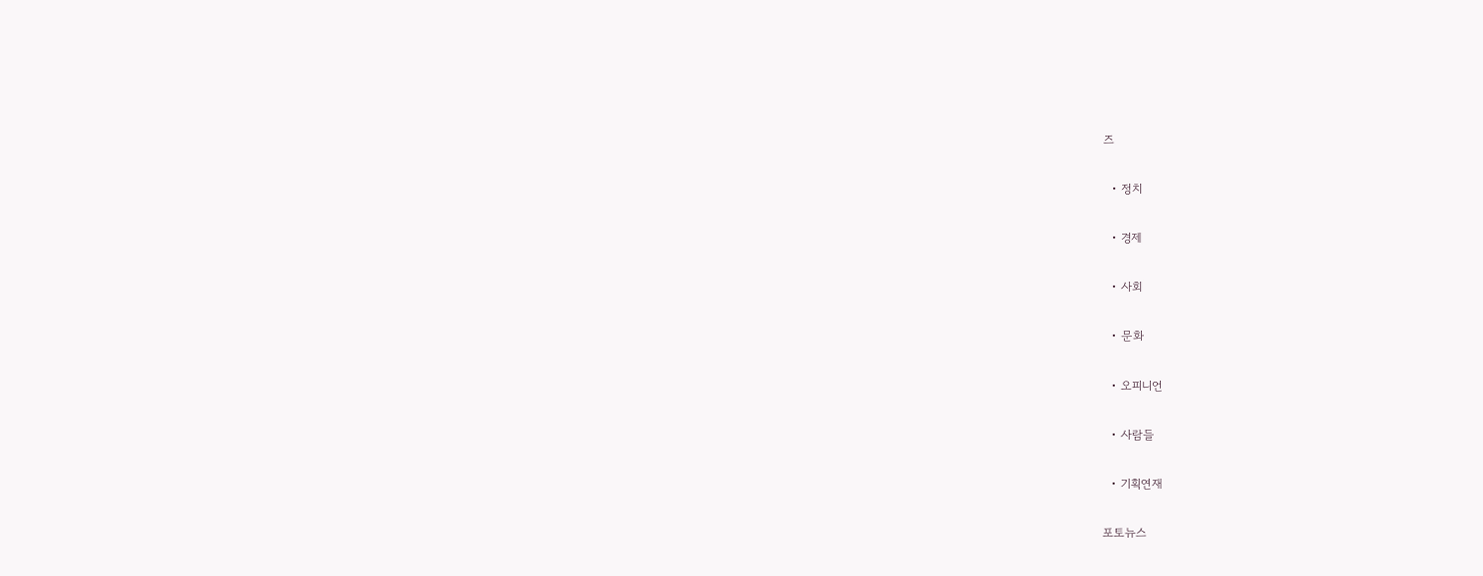즈

  • 정치

  • 경제

  • 사회

  • 문화

  • 오피니언

  • 사람들

  • 기획연재

포토뉴스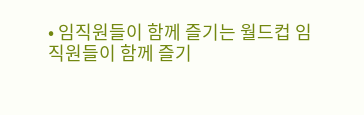• 임직원들이 함께 즐기는 월드컵 임직원들이 함께 즐기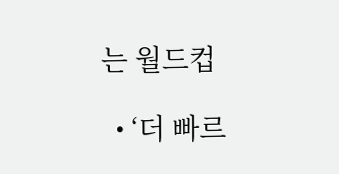는 월드컵

  • ‘더 빠르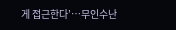게 접근한다’…무인수난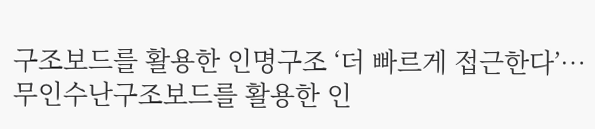구조보드를 활용한 인명구조 ‘더 빠르게 접근한다’…무인수난구조보드를 활용한 인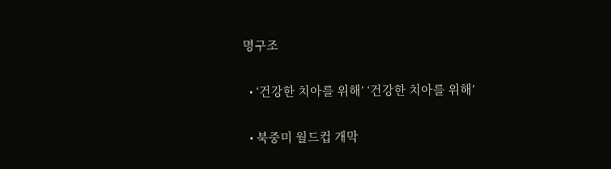명구조

  • ‘건강한 치아를 위해’ ‘건강한 치아를 위해’

  • 북중미 월드컵 개막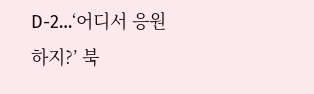D-2…‘어디서 응원하지?’ 북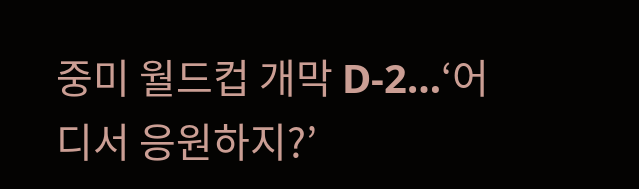중미 월드컵 개막 D-2…‘어디서 응원하지?’